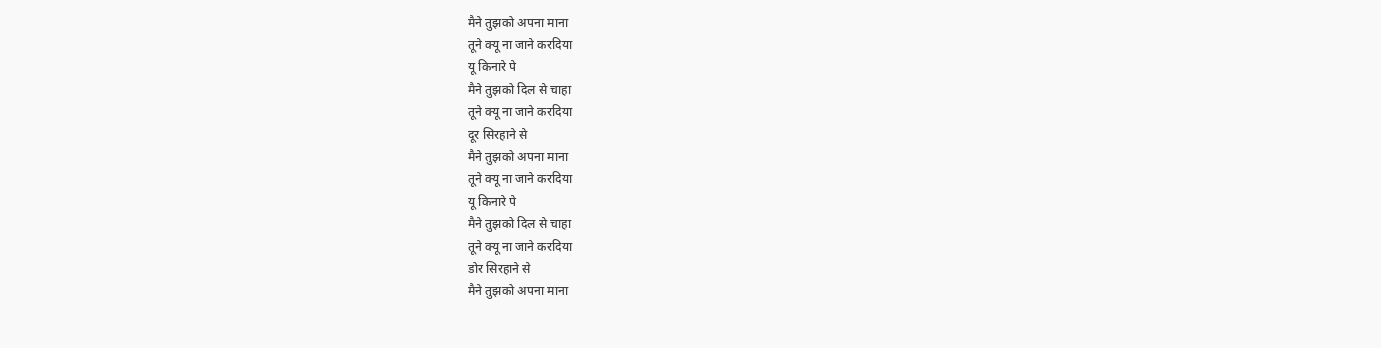मैने तुझको अपना माना
तूने क्यू ना जाने करदिया
यू किनारे पे
मैने तुझको दिल से चाहा
तूने क्यू ना जाने करदिया
दूर सिरहाने से
मैने तुझको अपना माना
तूने क्यू ना जाने करदिया
यू किनारे पे
मैने तुझको दिल से चाहा
तूने क्यू ना जाने करदिया
डोर सिरहाने से
मैने तुझको अपना माना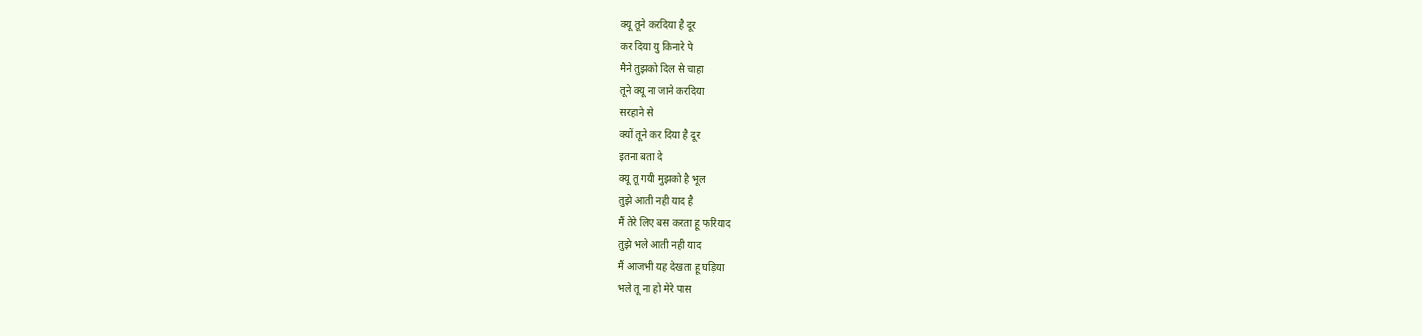क्यू तूने करदिया है दूर
कर दिया यु किनारे पे
मैने तुझको दिल से चाहा
तूने क्यू ना जाने करदिया
सरहाने से
क्यों तूने कर दिया है दूर
इतना बता दे
क्यू तू गयी मुझको है भूल
तुझे आती नही याद है
मैं तेरे लिए बस करता हू फरियाद
तुझे भले आती नही याद
मैं आजभी यह देखता हू घड़िया
भले तू ना हो मेरे पास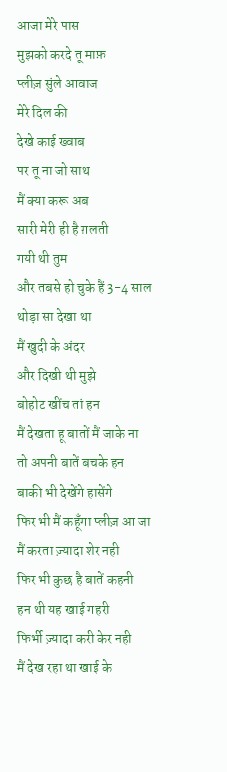आजा मेरे पास
मुझको करदे तू माफ़
प्लीज़ सुंले आवाज
मेरे दिल की
देखे काई ख्वाब
पर तू ना जो साथ
मैं क्या करू अब
सारी मेरी ही है ग़लती
गयी थी तुम
और तबसे हो चुके हैं 3-4 साल
थोड़ा सा देखा था
मैं खुदी के अंदर
और दिखी थी मुझे
बोहोट खींच तां हन
मैं देखता हू बातों मैं जाके ना
तो अपनी बातें बचके हन
बाकी भी देखेंगे हासेंगे
फिर भी मैं कहूँगा प्लीज़ आ जा
मैं करता ज़्यादा शेर नही
फिर भी कुछ है बातें कहनी
हन थी यह खाई गहरी
फिर्भी ज़्यादा करी केर नही
मैं देख रहा था खाई के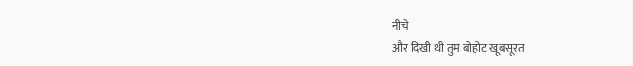नीचे
और दिखी थी तुम बोहोट खूबसूरत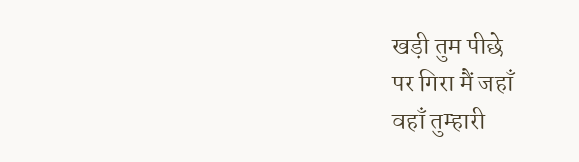खड़ी तुम पीछे
पर गिरा मैं जहाँ
वहाँ तुम्हारी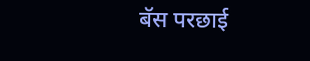बॅस परछाई